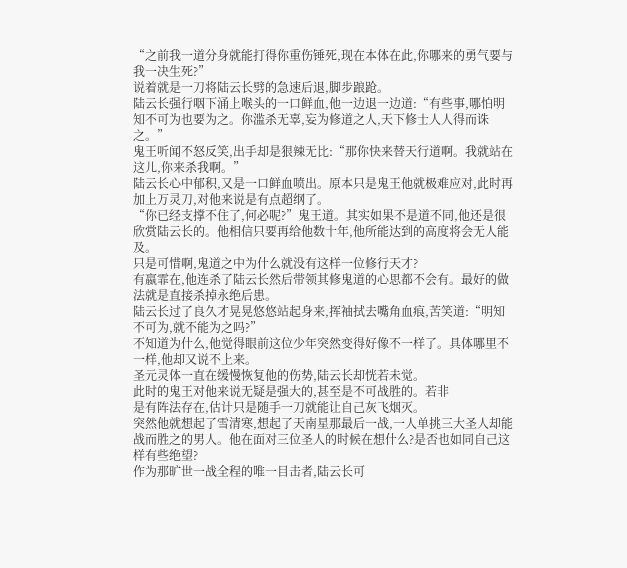“之前我一道分身就能打得你重伤锤死,现在本体在此,你哪来的勇气要与我一决生死?”
说着就是一刀将陆云长劈的急速后退,脚步踉跄。
陆云长强行咽下涌上喉头的一口鲜血,他一边退一边道:“有些事,哪怕明知不可为也要为之。你滥杀无辜,妄为修道之人,天下修士人人得而诛之。”
鬼王听闻不怒反笑,出手却是狠辣无比:“那你快来替天行道啊。我就站在这儿,你来杀我啊。”
陆云长心中郁积,又是一口鲜血喷出。原本只是鬼王他就极难应对,此时再加上万灵刀,对他来说是有点超纲了。
“你已经支撑不住了,何必呢?”鬼王道。其实如果不是道不同,他还是很欣赏陆云长的。他相信只要再给他数十年,他所能达到的高度将会无人能及。
只是可惜啊,鬼道之中为什么就没有这样一位修行天才?
有嬴霏在,他连杀了陆云长然后带领其修鬼道的心思都不会有。最好的做法就是直接杀掉永绝后患。
陆云长过了良久才晃晃悠悠站起身来,挥袖拭去嘴角血痕,苦笑道:“明知不可为,就不能为之吗?”
不知道为什么,他觉得眼前这位少年突然变得好像不一样了。具体哪里不一样,他却又说不上来。
圣元灵体一直在缓慢恢复他的伤势,陆云长却恍若未觉。
此时的鬼王对他来说无疑是强大的,甚至是不可战胜的。若非
是有阵法存在,估计只是随手一刀就能让自己灰飞烟灭。
突然他就想起了雪清寒,想起了天南星那最后一战,一人单挑三大圣人却能战而胜之的男人。他在面对三位圣人的时候在想什么?是否也如同自己这样有些绝望?
作为那旷世一战全程的唯一目击者,陆云长可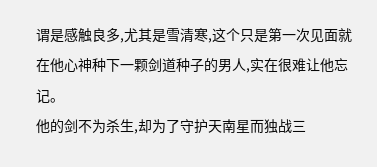谓是感触良多,尤其是雪清寒,这个只是第一次见面就在他心神种下一颗剑道种子的男人,实在很难让他忘记。
他的剑不为杀生,却为了守护天南星而独战三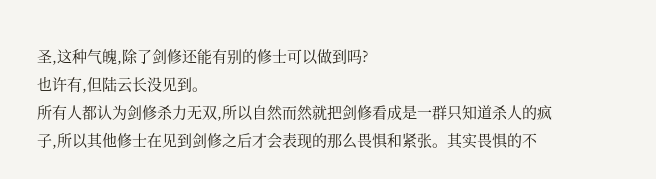圣,这种气魄,除了剑修还能有别的修士可以做到吗?
也许有,但陆云长没见到。
所有人都认为剑修杀力无双,所以自然而然就把剑修看成是一群只知道杀人的疯子,所以其他修士在见到剑修之后才会表现的那么畏惧和紧张。其实畏惧的不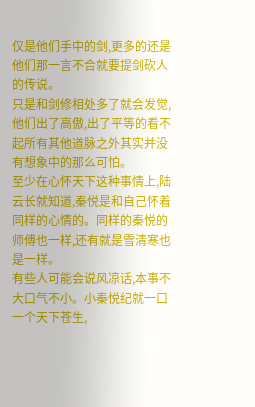仅是他们手中的剑,更多的还是他们那一言不合就要提剑砍人的传说。
只是和剑修相处多了就会发觉,他们出了高傲,出了平等的看不起所有其他道脉之外其实并没有想象中的那么可怕。
至少在心怀天下这种事情上,陆云长就知道,秦悦是和自己怀着同样的心情的。同样的秦悦的师傅也一样,还有就是雪清寒也是一样。
有些人可能会说风凉话,本事不大口气不小。小秦悦纪就一口一个天下苍生,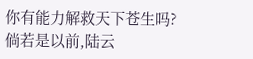你有能力解救天下苍生吗?
倘若是以前,陆云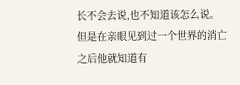长不会去说,也不知道该怎么说。
但是在亲眼见到过一个世界的消亡之后他就知道有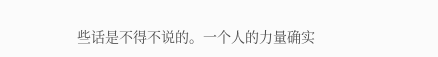些话是不得不说的。一个人的力量确实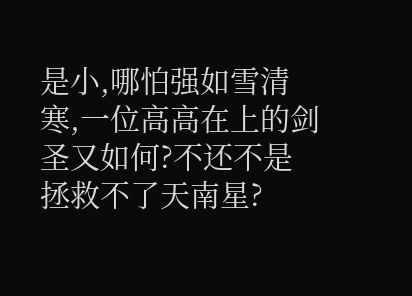是小,哪怕强如雪清寒,一位高高在上的剑圣又如何?不还不是拯救不了天南星?